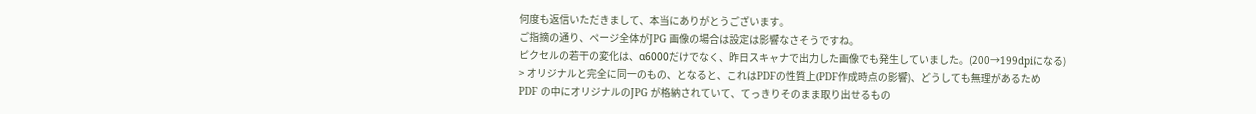何度も返信いただきまして、本当にありがとうございます。
ご指摘の通り、ページ全体がJPG 画像の場合は設定は影響なさそうですね。
ピクセルの若干の変化は、α6000だけでなく、昨日スキャナで出力した画像でも発生していました。(200→199dpiになる)
> オリジナルと完全に同一のもの、となると、これはPDFの性質上(PDF作成時点の影響)、どうしても無理があるため
PDF の中にオリジナルのJPG が格納されていて、てっきりそのまま取り出せるもの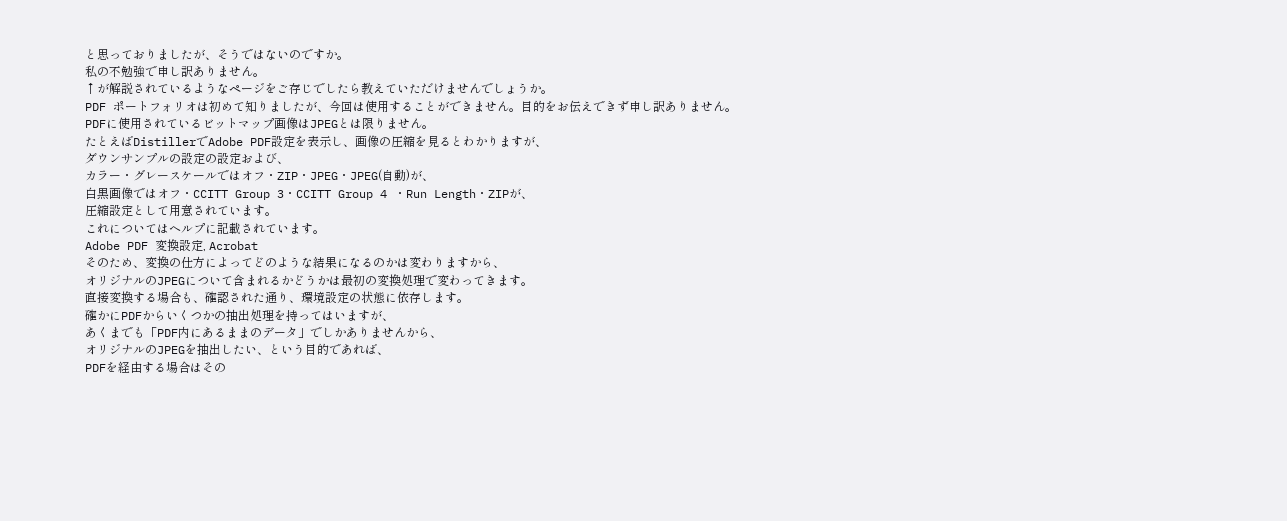と思っておりましたが、そうではないのですか。
私の不勉強で申し訳ありません。
↑が解説されているようなページをご存じでしたら教えていただけませんでしょうか。
PDF ポートフォリオは初めて知りましたが、今回は使用することができません。目的をお伝えできず申し訳ありません。
PDFに使用されているビットマップ画像はJPEGとは限りません。
たとえばDistillerでAdobe PDF設定を表示し、画像の圧縮を見るとわかりますが、
ダウンサンプルの設定の設定および、
カラー・グレースケールではオフ・ZIP・JPEG・JPEG(自動)が、
白黒画像ではオフ・CCITT Group 3・CCITT Group 4 ・Run Length・ZIPが、
圧縮設定として用意されています。
これについてはヘルプに記載されています。
Adobe PDF 変換設定, Acrobat
そのため、変換の仕方によってどのような結果になるのかは変わりますから、
オリジナルのJPEGについて含まれるかどうかは最初の変換処理で変わってきます。
直接変換する場合も、確認された通り、環境設定の状態に依存します。
確かにPDFからいくつかの抽出処理を持ってはいますが、
あくまでも「PDF内にあるままのデータ」でしかありませんから、
オリジナルのJPEGを抽出したい、という目的であれば、
PDFを経由する場合はその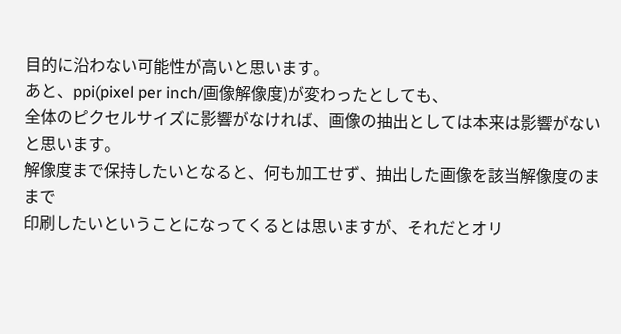目的に沿わない可能性が高いと思います。
あと、ppi(pixel per inch/画像解像度)が変わったとしても、
全体のピクセルサイズに影響がなければ、画像の抽出としては本来は影響がないと思います。
解像度まで保持したいとなると、何も加工せず、抽出した画像を該当解像度のままで
印刷したいということになってくるとは思いますが、それだとオリ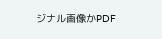ジナル画像かPDF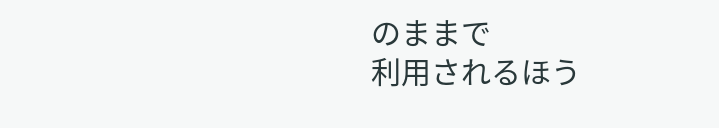のままで
利用されるほう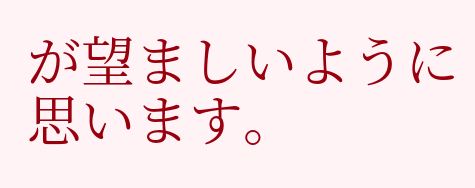が望ましいように思います。